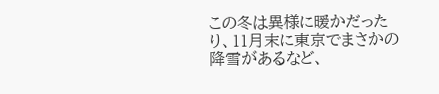この冬は異様に暖かだったり、11月末に東京でまさかの降雪があるなど、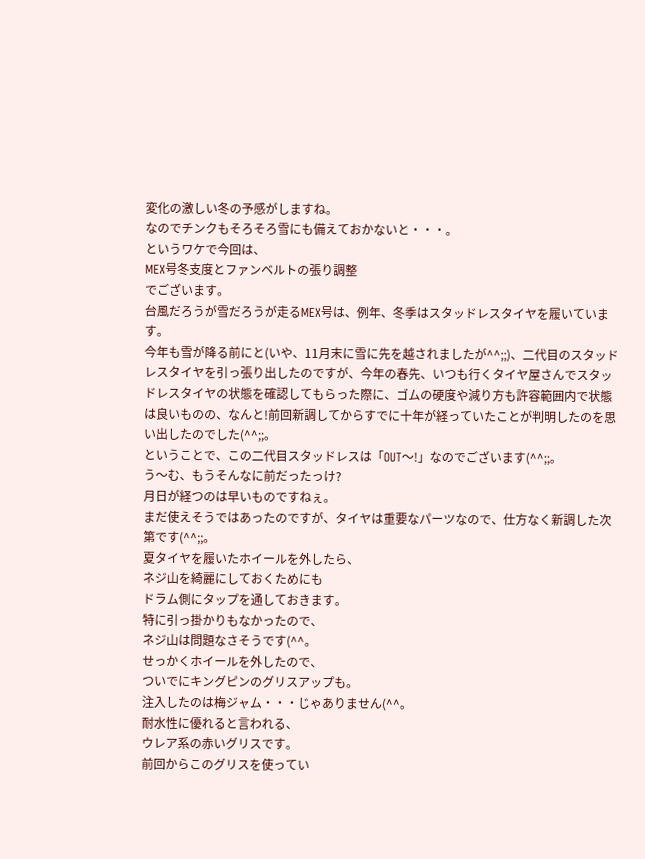変化の激しい冬の予感がしますね。
なのでチンクもそろそろ雪にも備えておかないと・・・。
というワケで今回は、
MEX号冬支度とファンベルトの張り調整
でございます。
台風だろうが雪だろうが走るMEX号は、例年、冬季はスタッドレスタイヤを履いています。
今年も雪が降る前にと(いや、11月末に雪に先を越されましたが^^;;)、二代目のスタッドレスタイヤを引っ張り出したのですが、今年の春先、いつも行くタイヤ屋さんでスタッドレスタイヤの状態を確認してもらった際に、ゴムの硬度や減り方も許容範囲内で状態は良いものの、なんと!前回新調してからすでに十年が経っていたことが判明したのを思い出したのでした(^^;;。
ということで、この二代目スタッドレスは「OUT〜!」なのでございます(^^;;。
う〜む、もうそんなに前だったっけ?
月日が経つのは早いものですねぇ。
まだ使えそうではあったのですが、タイヤは重要なパーツなので、仕方なく新調した次第です(^^;;。
夏タイヤを履いたホイールを外したら、
ネジ山を綺麗にしておくためにも
ドラム側にタップを通しておきます。
特に引っ掛かりもなかったので、
ネジ山は問題なさそうです(^^。
せっかくホイールを外したので、
ついでにキングピンのグリスアップも。
注入したのは梅ジャム・・・じゃありません(^^。
耐水性に優れると言われる、
ウレア系の赤いグリスです。
前回からこのグリスを使ってい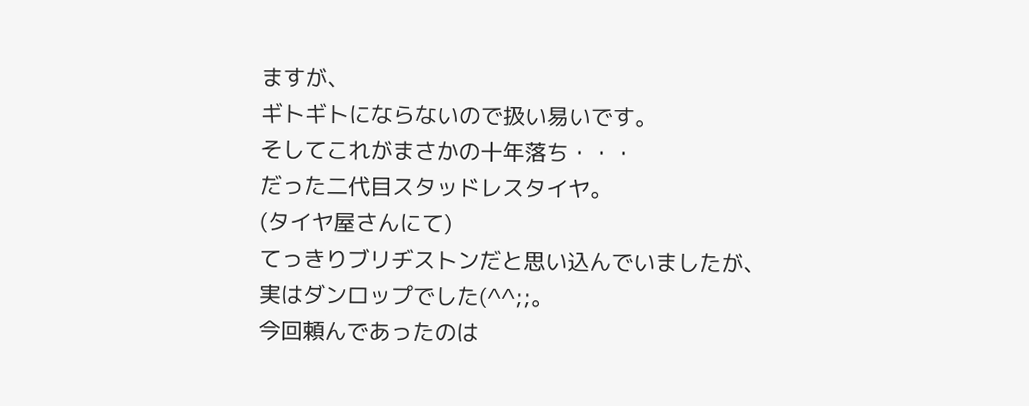ますが、
ギトギトにならないので扱い易いです。
そしてこれがまさかの十年落ち・・・
だった二代目スタッドレスタイヤ。
(タイヤ屋さんにて)
てっきりブリヂストンだと思い込んでいましたが、
実はダンロップでした(^^;;。
今回頼んであったのは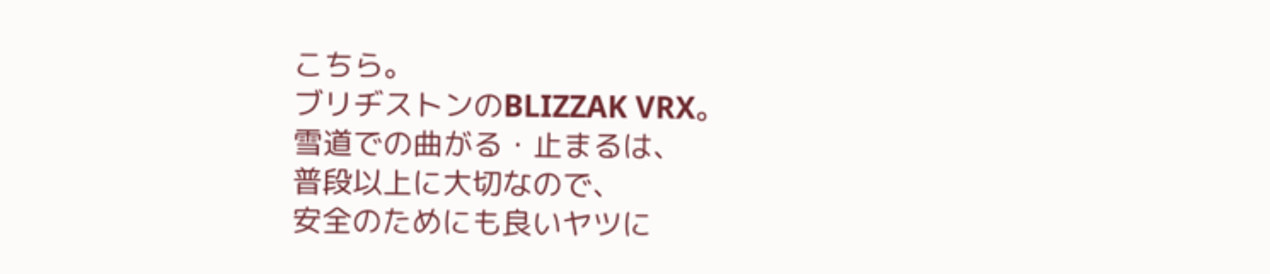こちら。
ブリヂストンのBLIZZAK VRX。
雪道での曲がる・止まるは、
普段以上に大切なので、
安全のためにも良いヤツに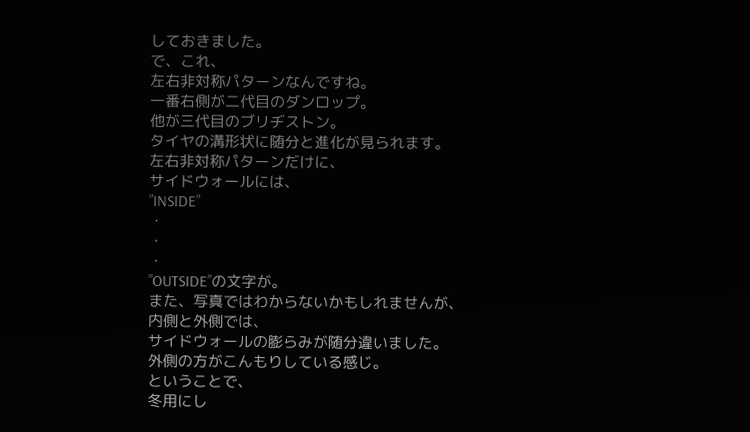しておきました。
で、これ、
左右非対称パターンなんですね。
一番右側が二代目のダンロップ。
他が三代目のブリヂストン。
タイヤの溝形状に随分と進化が見られます。
左右非対称パターンだけに、
サイドウォールには、
”INSIDE”
・
・
・
”OUTSIDE”の文字が。
また、写真ではわからないかもしれませんが、
内側と外側では、
サイドウォールの膨らみが随分違いました。
外側の方がこんもりしている感じ。
ということで、
冬用にし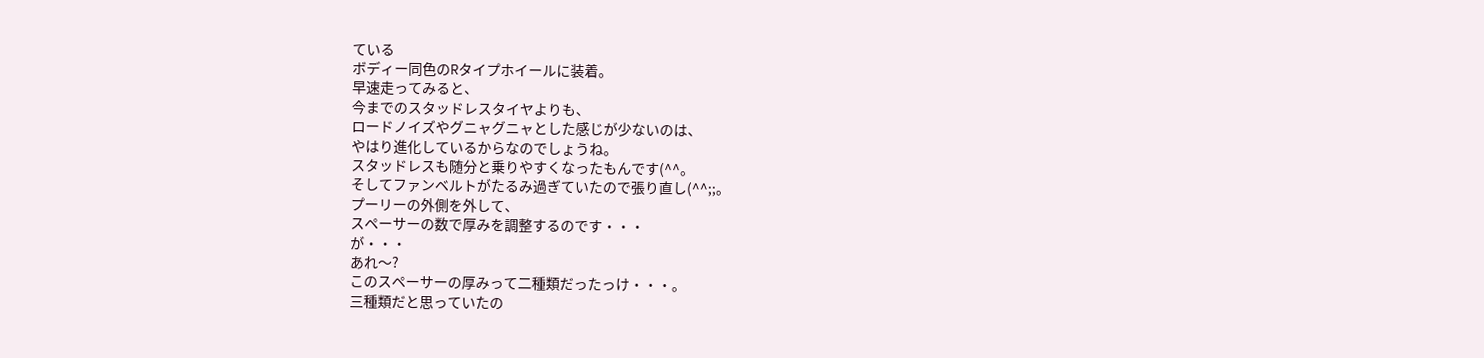ている
ボディー同色のRタイプホイールに装着。
早速走ってみると、
今までのスタッドレスタイヤよりも、
ロードノイズやグニャグニャとした感じが少ないのは、
やはり進化しているからなのでしょうね。
スタッドレスも随分と乗りやすくなったもんです(^^。
そしてファンベルトがたるみ過ぎていたので張り直し(^^;;。
プーリーの外側を外して、
スペーサーの数で厚みを調整するのです・・・
が・・・
あれ〜?
このスペーサーの厚みって二種類だったっけ・・・。
三種類だと思っていたの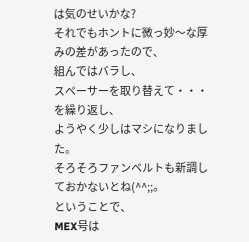は気のせいかな?
それでもホントに微っ妙〜な厚みの差があったので、
組んではバラし、
スペーサーを取り替えて・・・
を繰り返し、
ようやく少しはマシになりました。
そろそろファンベルトも新調しておかないとね(^^;;。
ということで、
MEX号は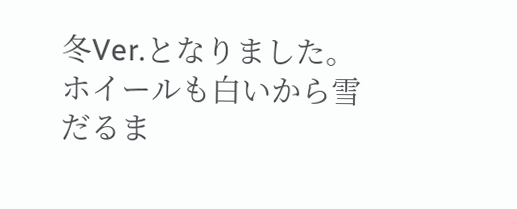冬Ver.となりました。
ホイールも白いから雪だるま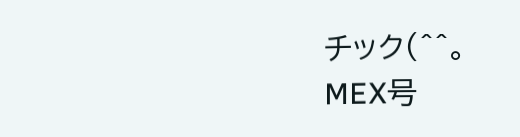チック(^^。
MEX号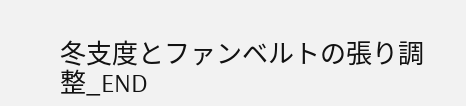冬支度とファンベルトの張り調整_END